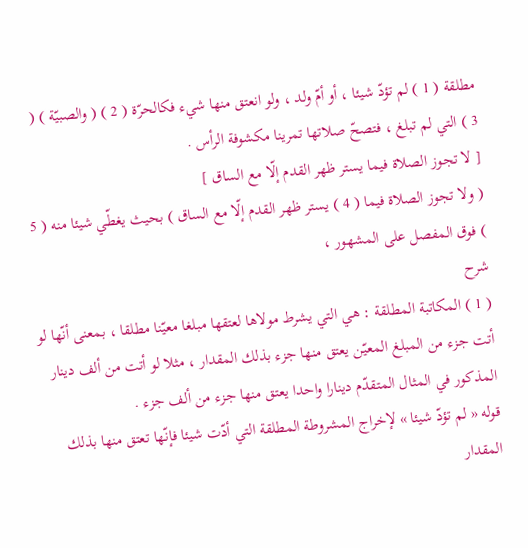مطلقة ( 1 ) لم تؤدّ شيئا ، أو أمّ ولد ، ولو انعتق منها شيء فكالحرّة ( 2 ) ( والصبيّة ) ( 3 ) التي لم تبلغ ، فتصحّ صلاتها تمرينا مكشوفة الرأس .
[ لا تجوز الصلاة فيما يستر ظهر القدم إلّا مع الساق ]
( ولا تجوز الصلاة فيما ( 4 ) يستر ظهر القدم إلّا مع الساق ) بحيث يغطّي شيئا منه ( 5 ) فوق المفصل على المشهور ،
شرح
( 1 ) المكاتبة المطلقة : هي التي يشرط مولاها لعتقها مبلغا معيّنا مطلقا ، بمعنى أنّها لو أتت جزء من المبلغ المعيّن يعتق منها جزء بذلك المقدار ، مثلا لو أتت من ألف دينار المذكور في المثال المتقدّم دينارا واحدا يعتق منها جزء من ألف جزء .
قوله « لم تؤدّ شيئا » لإخراج المشروطة المطلقة التي أدّت شيئا فإنّها تعتق منها بذلك المقدار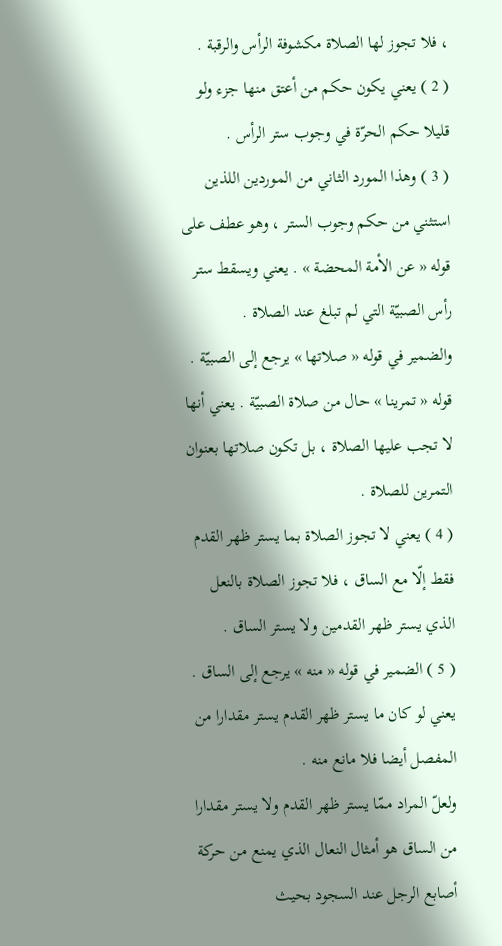، فلا تجوز لها الصلاة مكشوفة الرأس والرقبة .
( 2 ) يعني يكون حكم من أعتق منها جزء ولو قليلا حكم الحرّة في وجوب ستر الرأس .
( 3 ) وهذا المورد الثاني من الموردين اللذين استثني من حكم وجوب الستر ، وهو عطف على قوله « عن الأمة المحضة » . يعني ويسقط ستر رأس الصبيّة التي لم تبلغ عند الصلاة .
والضمير في قوله « صلاتها » يرجع إلى الصبيّة .
قوله « تمرينا » حال من صلاة الصبيّة . يعني أنها لا تجب عليها الصلاة ، بل تكون صلاتها بعنوان التمرين للصلاة .
( 4 ) يعني لا تجوز الصلاة بما يستر ظهر القدم فقط إلّا مع الساق ، فلا تجوز الصلاة بالنعل الذي يستر ظهر القدمين ولا يستر الساق .
( 5 ) الضمير في قوله « منه » يرجع إلى الساق . يعني لو كان ما يستر ظهر القدم يستر مقدارا من المفصل أيضا فلا مانع منه .
ولعلّ المراد ممّا يستر ظهر القدم ولا يستر مقدارا من الساق هو أمثال النعال الذي يمنع من حركة أصابع الرجل عند السجود بحيث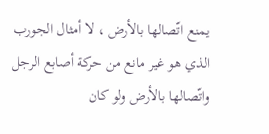يمنع اتّصالها بالأرض ، لا أمثال الجورب الذي هو غير مانع من حركة أصابع الرجل واتّصالها بالأرض ولو كان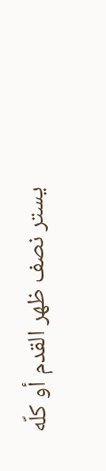يستر نصف ظهر القدم أو كلّه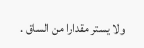ولا يستر مقدارا من الساق .